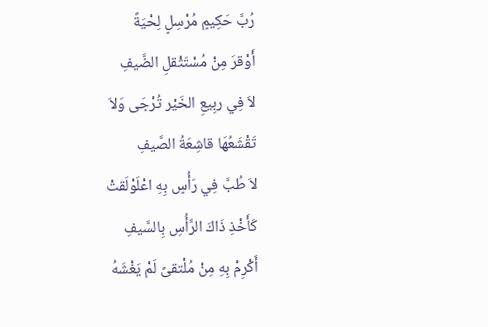رُبَّ حَكِيمٍ مُرْسِلٍ لِحْيَةً
أَوْقرَ مِنْ مُسْتَثْقلِ الضَّيفِ
لاَ فِي ربِيعِ الخَيْر تُرْجَى وَلاَ
تَقْشَعُهَا قاشِعَةُ الصَّيفِ
لاَ طُبَّ فِي رَأُسٍ بِهِ اعْلَوْلَقتْ
كَأَخْذِ ذَاكَ الرَّأُسِ بِالسَّيفِ
أَكْرِمْ بِهِ مِنْ مُلْتقىً لَمْ يَغْشَهُ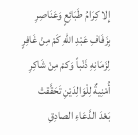إِلا كِرَامُ طَبَائِعٍ وَعَنَاصِرِ
بِزَفَافِ عَبْدِ اللّهِ كَمْ مِنْ غَافِرٍ
لِزَمَانِهِ ذَنْباً وَكمْ مِنْ شَاكِرِ
أُمْنِيةٌ لِلْوَالِدَيْنِ تَحَقَّقتْ
بَعْدَ الدَّعَاءِ الصادِقِ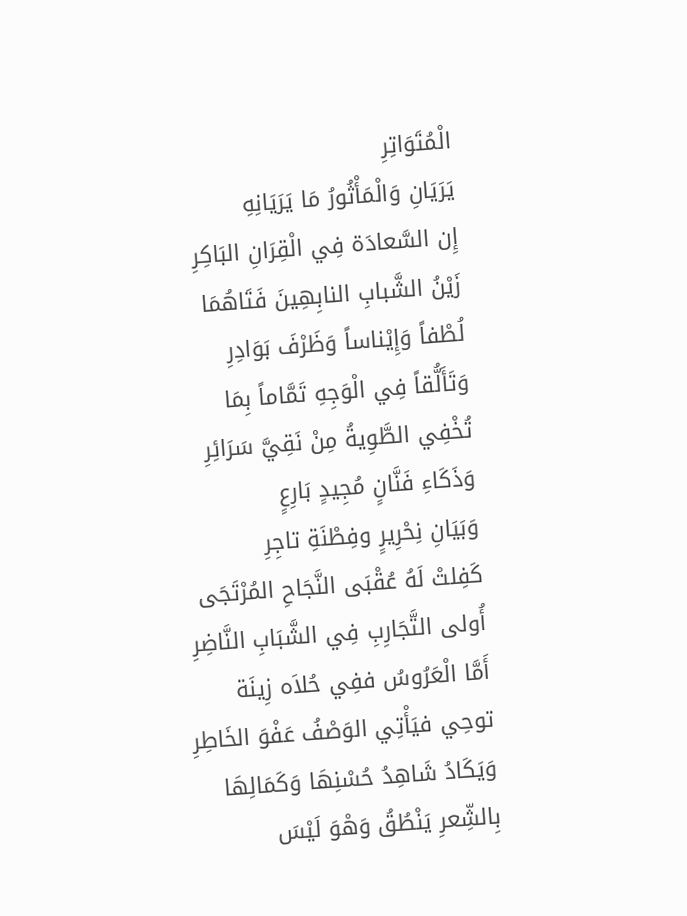الْمُتَوَاتِرِ
يَرَيَانِ وَالْمَأْثُورُ مَا يَرَيَانِهِ
إِن السَّعادَة فِي الْقِرَانِ البَاكِرِ
زَيْنُ الشَّبابِ النابِهِينَ فَتَاهُمَا
لُطْفاً وَإِيْناساً وَظَرْفَ بَوَادِرِ
وَتَأَلُّقاً فِي الْوَجِهِ تَمَّاماً بِمَا
تُخْفِي الطَّوِيةُ مِنْ نَقِيَّ سَرَائِرِ
وَذَكَاءِ فَنَّانٍ مُجِيدٍ بَارِعٍ
وَبَيَانِ نِحْرِيرٍ وفِطْنَةِ تاجِرِ
كَفِلتْ لَهُ عُقْبَى النَّجَاحِ المُرْتَجَى
أُولى التَّجَارِبِ فِي الشَّبَابِ النَّاضِرِ
أَمَّا الْعَرُوسُ ففِي حُلاَه زِينَة
توحِي فيَأْتِي الوَصْفُ عَفْوَ الخَاطِرِ
وَيَكَادُ شَاهِدُ حُسْنِهَا وَكَمَالِهَا
بِالشِّعرِ يَنْطُقُ وَهْوَ لَيْسَ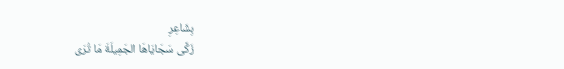بِشَاعِرِ
زَكَّى سَجَايَاهَا الجَمِيلَةَ مَا تُرَى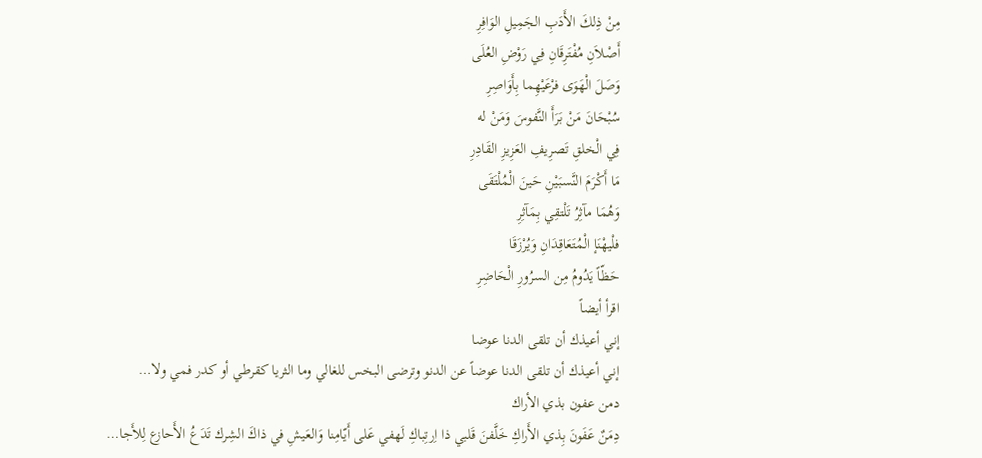مِنْ ذِلكَ الأَدَبِ الجَمِيلِ الوَافِرِ
أَصْلاَنِ مُفْتَرِقَانِ فِي رَوْضِ العُلَى
وَصَلَ الْهَوَى فرْعَيْهِما بِأَوَاصِرِ
سُبْحَانَ مَنْ بَرَأَ النَّفوسَ وَمَنْ له
فِي الْخلقِ تَصرِيفِ العَزِيزِ القَادِرِ
مَا أَكْرَمَ النَّسبَيْنِ حَينَ الْمُلْتَقَى
وَهُمَا مآثِرُ تَلْتقِي بِمَآثِرِ
فلْيهْنَإ الْمُتَعَاقِدَانِ وَيُرْزَقَا
حَظّاً يَدُومُ مِن السرُورِ الْحَاضِرِ
اقرأ أيضاً
إني أعيذك أن تلقى الدنا عوضا
إني أعيذك أن تلقى الدنا عوضاً عن الدنو وترضى البخس للغالي وما الثريا كقرطي أو كدر فمي ولا…
دمن عفون بذي الأراك
دِمَنٌ عَفَونَ بِذي الأَراكِ خَلَّفنَ قَلبي ذا اِرتِباكِ لَهفي عَلى أَيّامِنا وَالعَيشِ في ذاكَ الشِرك تَدَعُ الأَحازع لِلأَجا…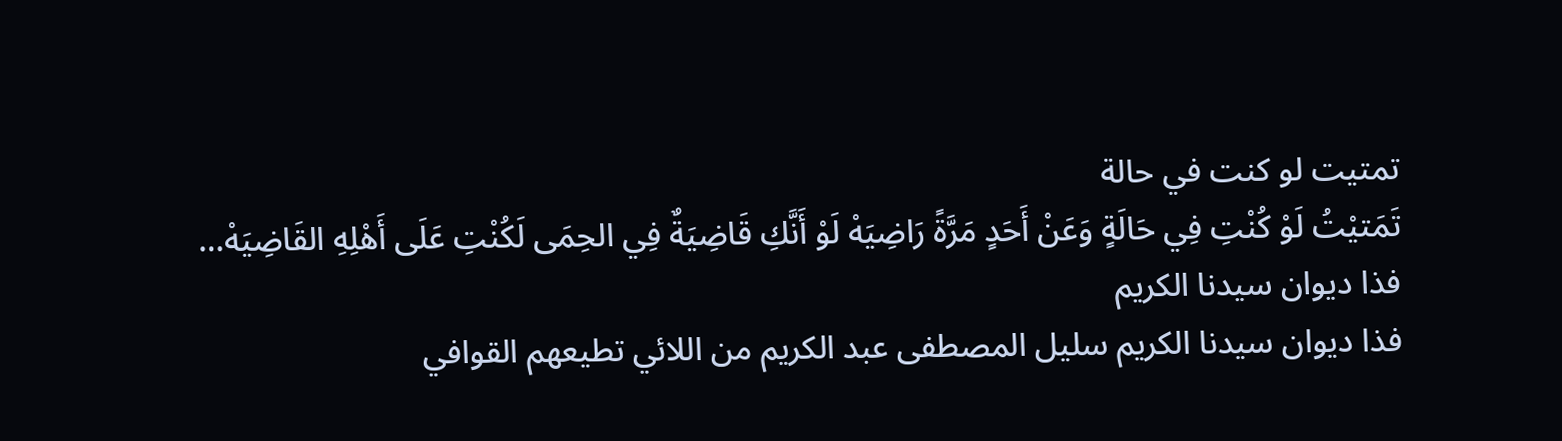تمتيت لو كنت في حالة
تَمَتيْتُ لَوْ كُنْتِ فِي حَالَةٍ وَعَنْ أَحَدٍ مَرَّةً رَاضِيَهْ لَوْ أَنَّكِ قَاضِيَةٌ فِي الحِمَى لَكُنْتِ عَلَى أَهْلِهِ القَاضِيَهْ…
فذا ديوان سيدنا الكريم
فذا ديوان سيدنا الكريم سليل المصطفى عبد الكريم من اللائي تطيعهم القوافي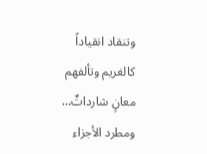وتنقاد انقياداً كالغريم وتألفهم معانٍ شارداتٌ…
ومطرد الأجزاء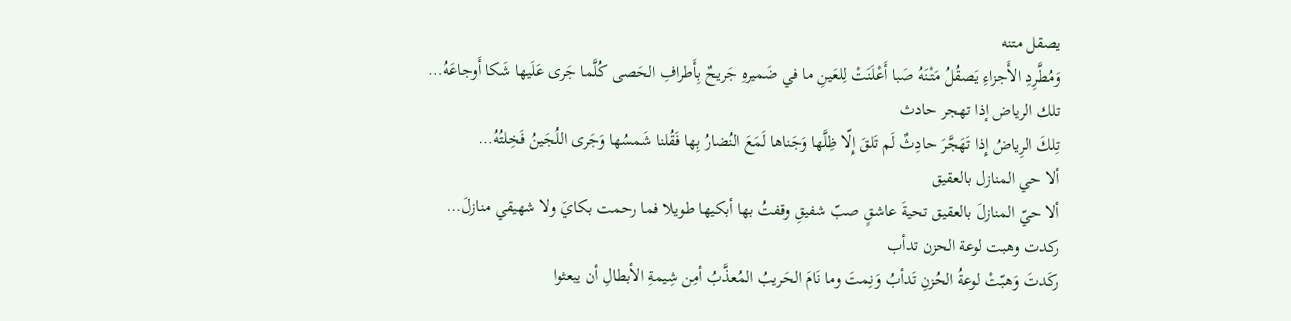يصقل متنه
وَمُطَّرِدِ الأَجزاءِ يَصقُلُ مَتْنَهُ صَبا أَعْلَنَتْ لِلعَينِ ما في ضَميرهِ جَريحٌ بِأَطرافِ الحَصى كُلَّما جَرى عَلَيها شَكا أَوجاعَهُ…
تلك الرياض إذا تهجر حادث
تِلكَ الرِياضُ إِذا تَهَجَّرَ حادِثٌ لَم تَلقَ إِلّا ظِلَّها وَجَناها لَمَعَ النُضارُ بِها فَقُلنا شَمسُها وَجَرى اللُجَينُ فَخِلتُهُ…
ألا حي المنازل بالعقيق
ألا حيّ المنازلَ بالعقيق تحيةَ عاشقٍ صبّ شفيقِ وقفتُ بها أبكيها طويلا فما رحمت بكايَ ولا شهيقي منازلَ…
ركدت وهبت لوعة الحزن تدأب
ركَدتَ وَهبّتْ لوعةُ الحُزنِ تَدأبُ وَنِمتَ وما نَامَ الحَريبُ المُعذَّبُ أمِن شِيمةِ الأبطالِ أن يبعثوا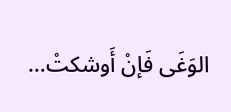الوَغَى فَإنْ أَوشكتْ…